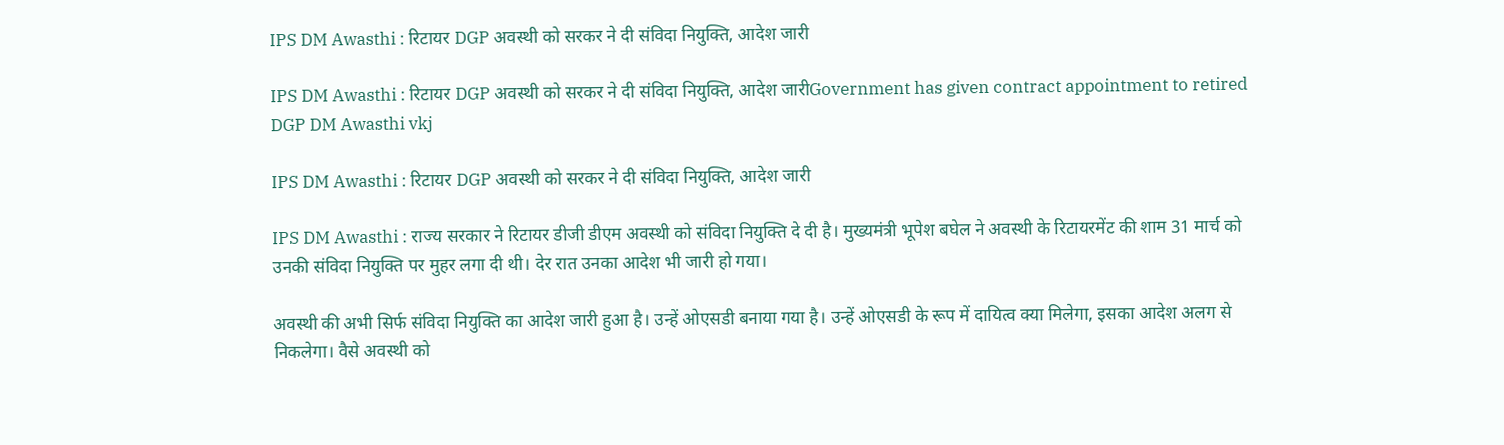IPS DM Awasthi : रिटायर DGP अवस्थी को सरकर ने दी संविदा नियुक्ति, आदेश जारी

IPS DM Awasthi : रिटायर DGP अवस्थी को सरकर ने दी संविदा नियुक्ति, आदेश जारीGovernment has given contract appointment to retired DGP DM Awasthi vkj

IPS DM Awasthi : रिटायर DGP अवस्थी को सरकर ने दी संविदा नियुक्ति, आदेश जारी

IPS DM Awasthi : राज्य सरकार ने रिटायर डीजी डीएम अवस्थी को संविदा नियुक्ति दे दी है। मुख्यमंत्री भूपेश बघेल ने अवस्थी के रिटायरमेंट की शाम 31 मार्च को उनकी संविदा नियुक्ति पर मुहर लगा दी थी। देर रात उनका आदेश भी जारी हो गया।

अवस्थी की अभी सिर्फ संविदा नियुक्ति का आदेश जारी हुआ है। उन्हें ओएसडी बनाया गया है। उन्हें ओएसडी के रूप में दायित्व क्या मिलेगा, इसका आदेश अलग से निकलेगा। वैसे अवस्थी को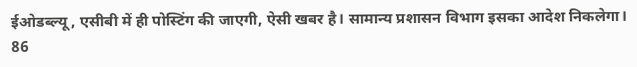ईओडब्ल्यू, एसीबी में ही पोस्टिंग की जाएगी, ऐसी खबर है। सामान्य प्रशासन विभाग इसका आदेश निकलेगा। 86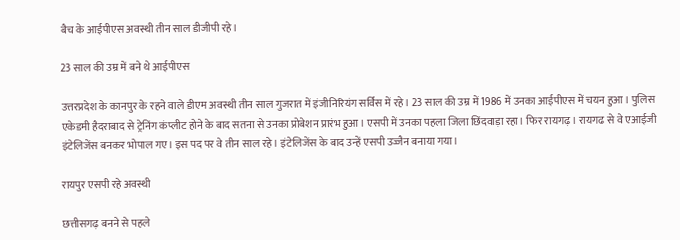बैच के आईपीएस अवस्थी तीन साल डीजीपी रहे।

23 साल की उम्र में बने थे आईपीएस

उत्तरप्रदेश के कानपुर के रहने वाले डीएम अवस्थी तीन साल गुजरात में इंजीनिरियंग सर्विस में रहे। 23 साल की उम्र में 1986 में उनका आईपीएस में चयन हुआ। पुलिस एकेडमी हैदराबाद से ट्रेनिंग कंप्लीट होने के बाद सतना से उनका प्रोबेशन प्रारंभ हुआ। एसपी में उनका पहला जिला छिंदवाड़ा रहा। फिर रायगढ़। रायगढ से वे एआईजी इंटेलिजेंस बनकर भोपाल गए। इस पद पर वे तीन साल रहे। इंटेलिजेंस के बाद उन्हें एसपी उज्जैन बनाया गया।

रायपुर एसपी रहे अवस्थी

छत्तीसगढ़ बनने से पहले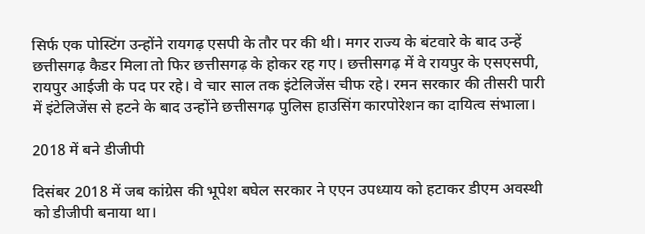सिर्फ एक पोस्टिंग उन्होंने रायगढ़ एसपी के तौर पर की थी। मगर राज्य के बंटवारे के बाद उन्हें छत्तीसगढ़ कैडर मिला तो फिर छत्तीसगढ़ के होकर रह गए। छत्तीसगढ़ में वे रायपुर के एसएसपी, रायपुर आईजी के पद पर रहे। वे चार साल तक इंटेलिजेंस चीफ रहे। रमन सरकार की तीसरी पारी में इंटेलिजेंस से हटने के बाद उन्होंने छत्तीसगढ़ पुलिस हाउसिंग कारपोरेशन का दायित्व संभाला।

2018 में बने डीजीपी

दिसंबर 2018 में जब कांग्रेस की भूपेश बघेल सरकार ने एएन उपध्याय को हटाकर डीएम अवस्थी को डीजीपी बनाया था।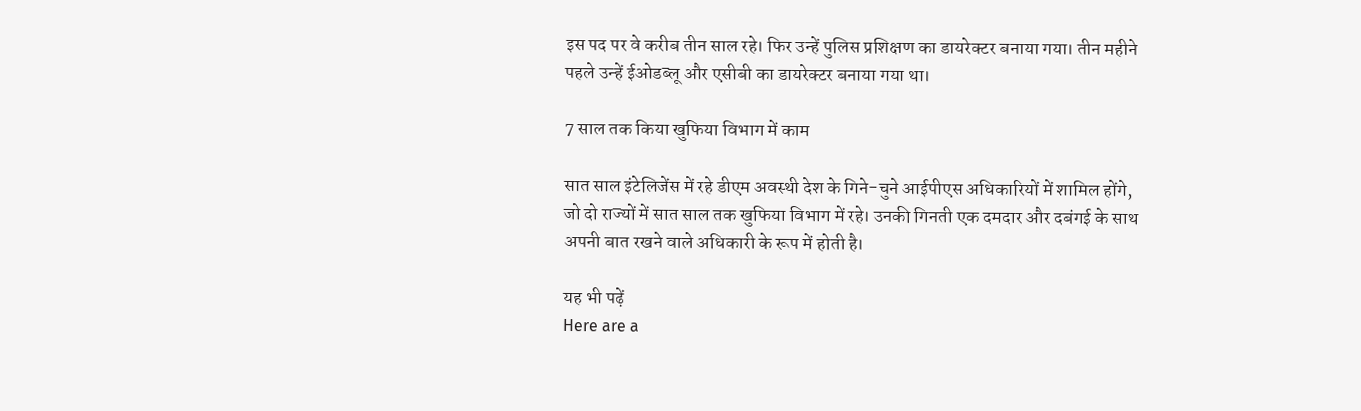इस पद पर वे करीब तीन साल रहे। फिर उन्हें पुलिस प्रशिक्षण का डायरेक्टर बनाया गया। तीन महीने पहले उन्हें ईओडब्लू और एसीबी का डायरेक्टर बनाया गया था।

7 साल तक किया खुफिया विभाग में काम

सात साल इंटेलिजेंस में रहे डीएम अवस्थी देश के गिने-चुने आईपीएस अधिकारियों में शामिल होंगे, जो दो राज्यों में सात साल तक खुफिया विभाग में रहे। उनकी गिनती एक दमदार और दबंगई के साथ अपनी बात रखने वाले अधिकारी के रूप में होती है।

यह भी पढ़ें
Here are a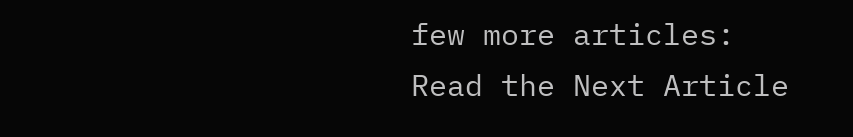few more articles:
Read the Next Article